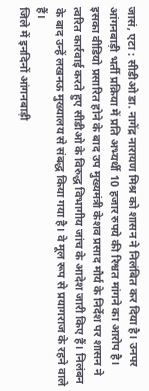जासं, एटा : सीडीओ डा. नागेंद्र नारायण मिश्र को शासन ने निलंबित कर दिया है। उनपर आंगनबाड़ी भर्ती प्रक्रिया में प्रति अभ्यर्थी 10 हजार रुपये की रिश्वत मांगने का आरोप है। इसका वीडियो प्रसारित होने के बाद उप मुख्यमंत्री केशव प्रसाद मौर्य के निर्देश पर शासन ने त्वरित कार्रवाई करते हुए सीडीओ के विरुद्ध विभागीय जांच के आदेश जारी किए हैं। निलंबन के बाद उन्हें लखनऊ मुख्यालय से संबद्ध किया गया है। वे मूल रूप से प्रयागराज के रहने वाले हैं।
जिले में इनदिनों आंगनबाड़ी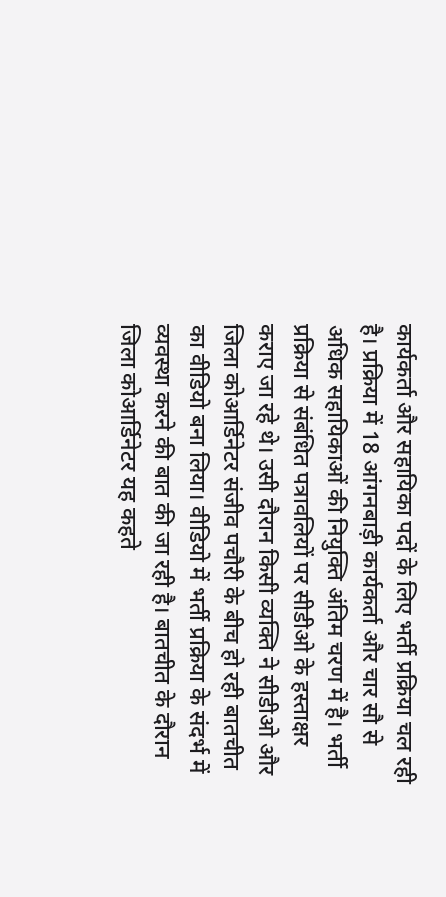कार्यकर्ता और सहायिका पदों के लिए भर्ती प्रक्रिया चल रही है। प्रक्रिया में 18 आंगनबाड़ी कार्यकर्ता और चार सौ से अधिक सहायिकाओं की नियुक्ति अंतिम चरण में है। भर्ती प्रक्रिया से संबंधित पत्रावलियों पर सीडीओ के हस्ताक्षर कराए जा रहे थे। उसी दौरान किसी व्यक्ति ने सीडीओ और जिला कोआर्डिनेटर संजीव पचौरी के बीच हो रही बातचीत का वीडियो बना लिया। वीडियो में भर्ती प्रक्रिया के संदर्भ में व्यवस्था करने की बात की जा रही है। बातचीत के दौरान जिला कोआर्डिनेटर यह कहते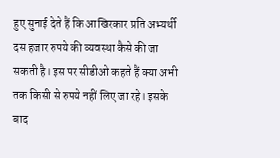हुए सुनाई देते हैं कि आखिरकार प्रति अभ्यर्थी दस हजार रुपये की व्यवस्था कैसे की जा सकती है। इस पर सीडीओ कहते हैं क्या अभी तक किसी से रुपये नहीं लिए जा रहे। इसके बाद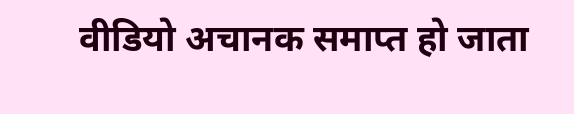वीडियो अचानक समाप्त हो जाता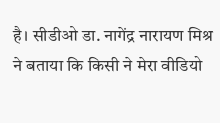है। सीडीओ डा. नागेंद्र नारायण मिश्र ने बताया कि किसी ने मेरा वीडियो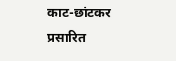काट-छांटकर प्रसारित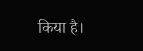किया है।